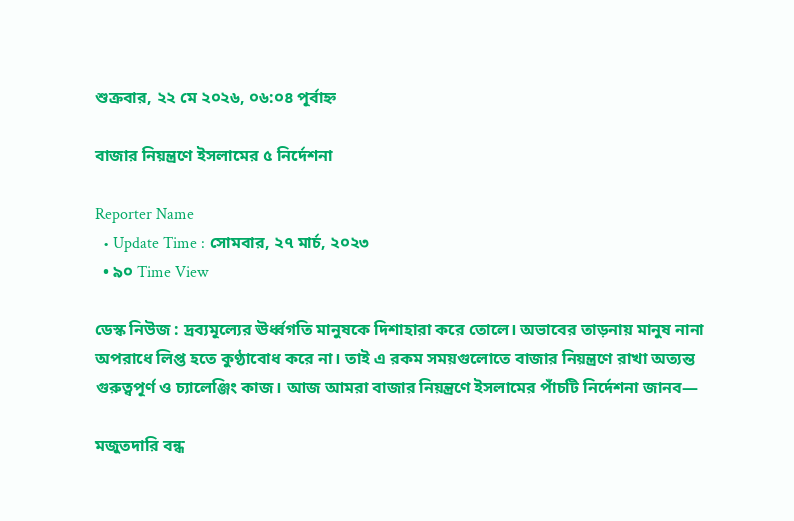শুক্রবার, ২২ মে ২০২৬, ০৬:০৪ পূর্বাহ্ন

বাজার নিয়ন্ত্রণে ইসলামের ৫ নির্দেশনা

Reporter Name
  • Update Time : সোমবার, ২৭ মার্চ, ২০২৩
  • ৯০ Time View

ডেস্ক নিউজ : দ্রব্যমূল্যের ঊর্ধ্বগতি মানুষকে দিশাহারা করে তোলে। অভাবের তাড়নায় মানুষ নানা অপরাধে লিপ্ত হতে কুণ্ঠাবোধ করে না। তাই এ রকম সময়গুলোতে বাজার নিয়ন্ত্রণে রাখা অত্যন্ত গুরুত্বপূর্ণ ও চ্যালেঞ্জিং কাজ। আজ আমরা বাজার নিয়ন্ত্রণে ইসলামের পাঁচটি নির্দেশনা জানব—

মজুতদারি বন্ধ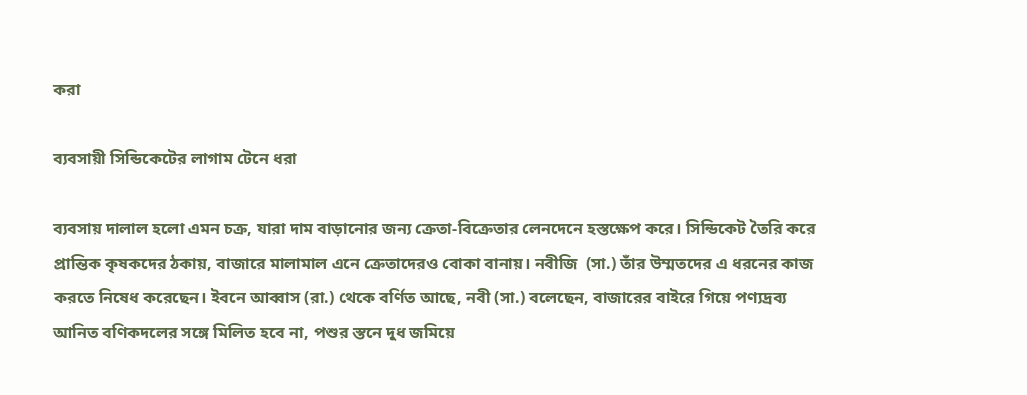করা

ব্যবসায়ী সিন্ডিকেটের লাগাম টেনে ধরা

ব্যবসায় দালাল হলো এমন চক্র, যারা দাম বাড়ানোর জন্য ক্রেতা-বিক্রেতার লেনদেনে হস্তক্ষেপ করে। সিন্ডিকেট তৈরি করে প্রান্তিক কৃষকদের ঠকায়, বাজারে মালামাল এনে ক্রেতাদেরও বোকা বানায়। নবীজি  (সা.) তাঁর উম্মতদের এ ধরনের কাজ করতে নিষেধ করেছেন। ইবনে আব্বাস (রা.) থেকে বর্ণিত আছে, নবী (সা.) বলেছেন, বাজারের বাইরে গিয়ে পণ্যদ্রব্য আনিত বণিকদলের সঙ্গে মিলিত হবে না, পশুর স্তনে দুধ জমিয়ে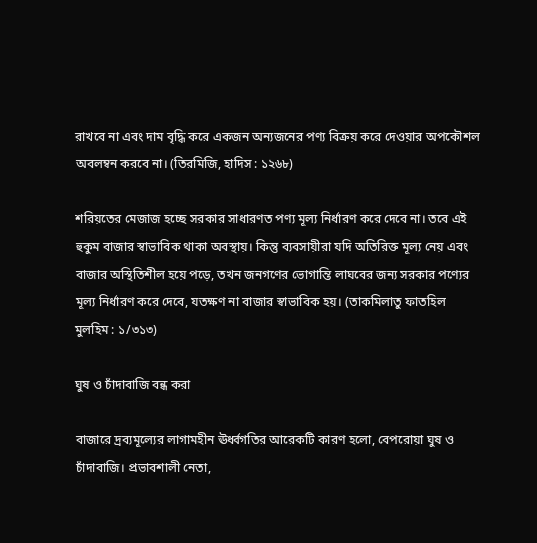রাখবে না এবং দাম বৃদ্ধি করে একজন অন্যজনের পণ্য বিক্রয় করে দেওয়ার অপকৌশল অবলম্বন করবে না। (তিরমিজি, হাদিস : ১২৬৮)

শরিয়তের মেজাজ হচ্ছে সরকার সাধারণত পণ্য মূল্য নির্ধারণ করে দেবে না। তবে এই হুকুম বাজার স্বাভাবিক থাকা অবস্থায়। কিন্তু ব্যবসায়ীরা যদি অতিরিক্ত মূল্য নেয় এবং বাজার অস্থিতিশীল হয়ে পড়ে, তখন জনগণের ভোগান্তি লাঘবের জন্য সরকার পণ্যের মূল্য নির্ধারণ করে দেবে, যতক্ষণ না বাজার স্বাভাবিক হয়। (তাকমিলাতু ফাতহিল মুলহিম : ১/৩১৩)

ঘুষ ও চাঁদাবাজি বন্ধ করা

বাজারে দ্রব্যমূল্যের লাগামহীন ঊর্ধ্বগতির আরেকটি কারণ হলো, বেপরোয়া ঘুষ ও চাঁদাবাজি। প্রভাবশালী নেতা,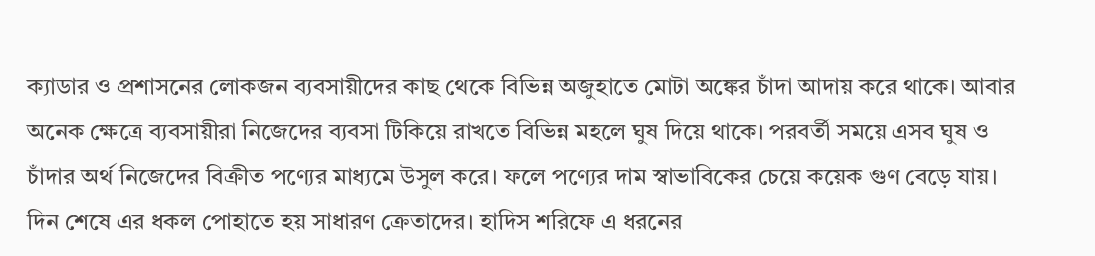ক্যাডার ও প্রশাসনের লোকজন ব্যবসায়ীদের কাছ থেকে বিভিন্ন অজুহাতে মোটা অঙ্কের চাঁদা আদায় করে থাকে। আবার অনেক ক্ষেত্রে ব্যবসায়ীরা নিজেদের ব্যবসা টিকিয়ে রাখতে বিভিন্ন মহলে ঘুষ দিয়ে থাকে। পরবর্তী সময়ে এসব ঘুষ ও চাঁদার অর্থ নিজেদের বিক্রীত পণ্যের মাধ্যমে উসুল করে। ফলে পণ্যের দাম স্বাভাবিকের চেয়ে কয়েক গুণ বেড়ে যায়। দিন শেষে এর ধকল পোহাতে হয় সাধারণ ক্রেতাদের। হাদিস শরিফে এ ধরনের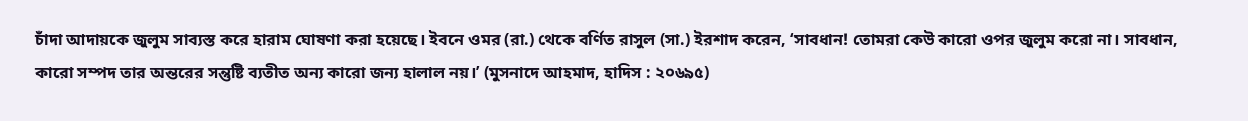চাঁদা আদায়কে জুলুম সাব্যস্ত করে হারাম ঘোষণা করা হয়েছে। ইবনে ওমর (রা.) থেকে বর্ণিত রাসুল (সা.) ইরশাদ করেন, ‘সাবধান! তোমরা কেউ কারো ওপর জুলুম করো না। সাবধান, কারো সম্পদ তার অন্তরের সন্তুষ্টি ব্যতীত অন্য কারো জন্য হালাল নয়।’ (মুসনাদে আহমাদ, হাদিস : ২০৬৯৫)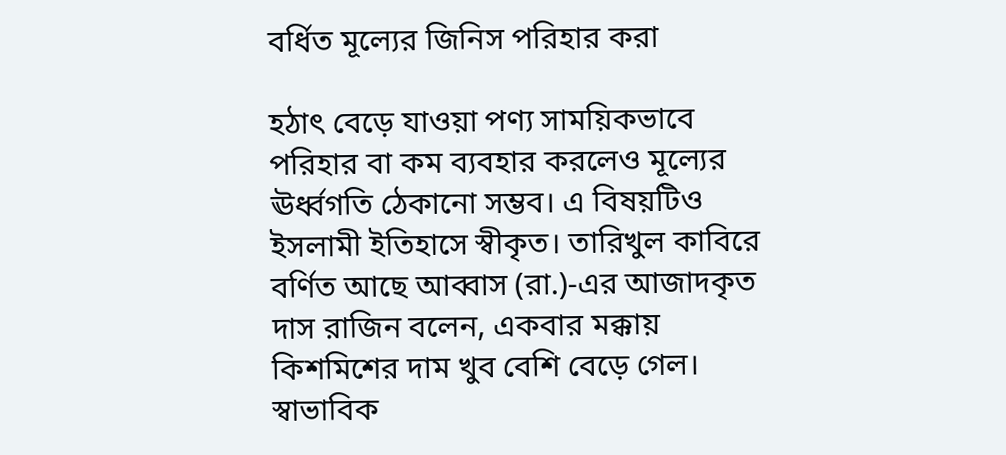বর্ধিত মূল্যের জিনিস পরিহার করা

হঠাৎ বেড়ে যাওয়া পণ্য সাময়িকভাবে পরিহার বা কম ব্যবহার করলেও মূল্যের ঊর্ধ্বগতি ঠেকানো সম্ভব। এ বিষয়টিও ইসলামী ইতিহাসে স্বীকৃত। তারিখুল কাবিরে বর্ণিত আছে আব্বাস (রা.)-এর আজাদকৃত দাস রাজিন বলেন, একবার মক্কায় কিশমিশের দাম খুব বেশি বেড়ে গেল। স্বাভাবিক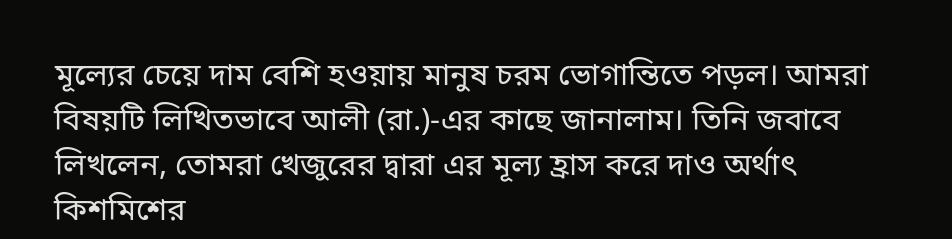মূল্যের চেয়ে দাম বেশি হওয়ায় মানুষ চরম ভোগান্তিতে পড়ল। আমরা বিষয়টি লিখিতভাবে আলী (রা.)-এর কাছে জানালাম। তিনি জবাবে লিখলেন, তোমরা খেজুরের দ্বারা এর মূল্য হ্রাস করে দাও অর্থাৎ কিশমিশের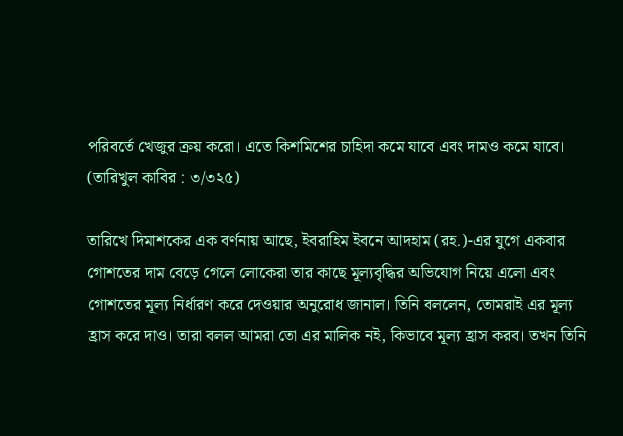পরিবর্তে খেজুর ক্রয় করো। এতে কিশমিশের চাহিদা কমে যাবে এবং দামও কমে যাবে। (তারিখুল কাবির : ৩/৩২৫)

তারিখে দিমাশকের এক বর্ণনায় আছে, ইবরাহিম ইবনে আদহাম (রহ.)-এর যুগে একবার গোশতের দাম বেড়ে গেলে লোকেরা তার কাছে মূল্যবৃদ্ধির অভিযোগ নিয়ে এলো এবং গোশতের মূল্য নির্ধারণ করে দেওয়ার অনুরোধ জানাল। তিনি বললেন, তোমরাই এর মূল্য হ্রাস করে দাও। তারা বলল আমরা তো এর মালিক নই, কিভাবে মূল্য হ্রাস করব। তখন তিনি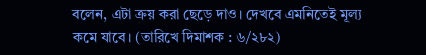বলেন, এটা ক্রয় করা ছেড়ে দাও। দেখবে এমনিতেই মূল্য কমে যাবে। (তারিখে দিমাশক : ৬/২৮২)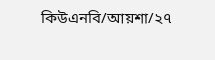কিউএনবি/আয়শা/২৭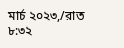মার্চ ২০২৩,/রাত ৮:৩২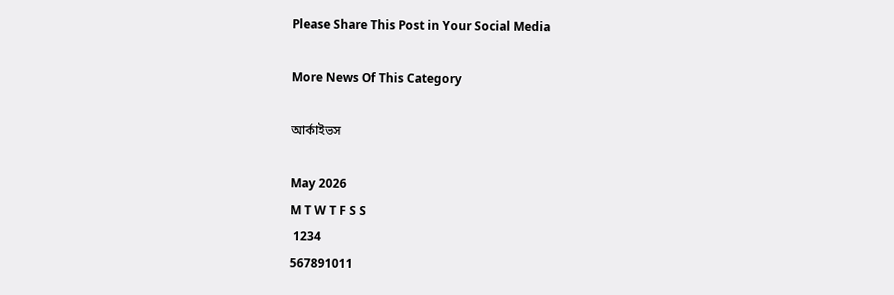Please Share This Post in Your Social Media

More News Of This Category

আর্কাইভস

May 2026
M T W T F S S
 1234
567891011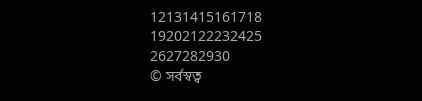12131415161718
19202122232425
2627282930
© সর্বস্বত্ব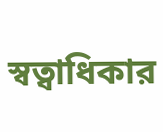স্বত্বাধিকার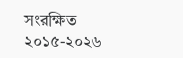সংরক্ষিত ২০১৫-২০২৬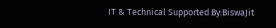IT & Technical Supported By:BiswaJit